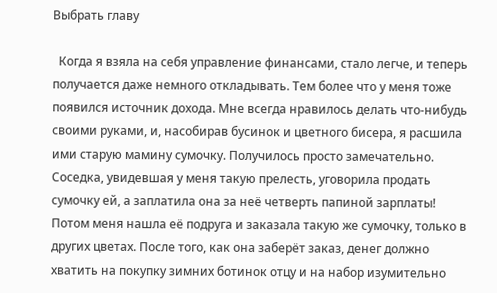Выбрать главу

  Когда я взяла на себя управление финансами, стало легче, и теперь получается даже немного откладывать. Тем более что у меня тоже появился источник дохода. Мне всегда нравилось делать что-нибудь своими руками, и, насобирав бусинок и цветного бисера, я расшила ими старую мамину сумочку. Получилось просто замечательно. Соседка, увидевшая у меня такую прелесть, уговорила продать сумочку ей, а заплатила она за неё четверть папиной зарплаты! Потом меня нашла её подруга и заказала такую же сумочку, только в других цветах. После того, как она заберёт заказ, денег должно хватить на покупку зимних ботинок отцу и на набор изумительно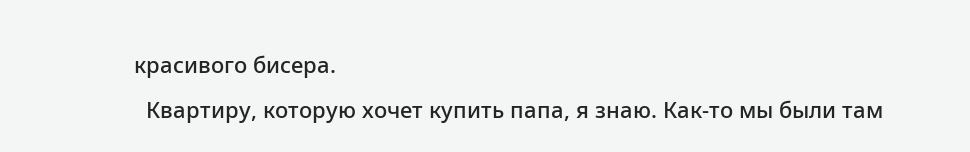красивого бисера.
  Квартиру, которую хочет купить папа, я знаю. Как-то мы были там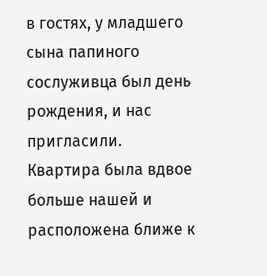в гостях, у младшего сына папиного сослуживца был день рождения, и нас пригласили. Квартира была вдвое больше нашей и расположена ближе к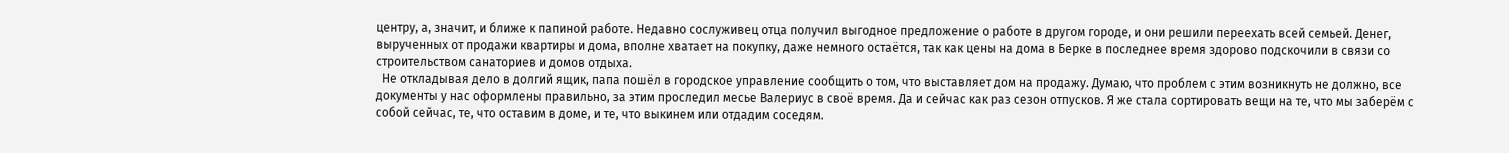центру, а, значит, и ближе к папиной работе. Недавно сослуживец отца получил выгодное предложение о работе в другом городе, и они решили переехать всей семьей. Денег, вырученных от продажи квартиры и дома, вполне хватает на покупку, даже немного остаётся, так как цены на дома в Берке в последнее время здорово подскочили в связи со строительством санаториев и домов отдыха.
  Не откладывая дело в долгий ящик, папа пошёл в городское управление сообщить о том, что выставляет дом на продажу. Думаю, что проблем с этим возникнуть не должно, все документы у нас оформлены правильно, за этим проследил месье Валериус в своё время. Да и сейчас как раз сезон отпусков. Я же стала сортировать вещи на те, что мы заберём с собой сейчас, те, что оставим в доме, и те, что выкинем или отдадим соседям.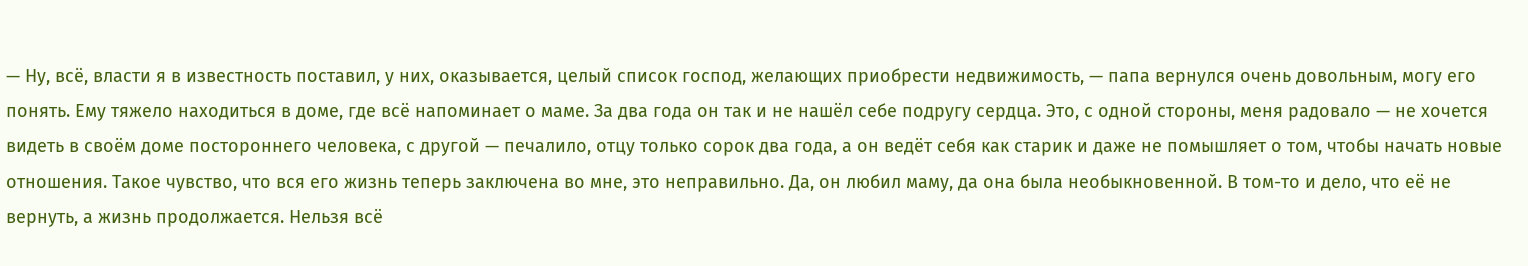— Ну, всё, власти я в известность поставил, у них, оказывается, целый список господ, желающих приобрести недвижимость, — папа вернулся очень довольным, могу его понять. Ему тяжело находиться в доме, где всё напоминает о маме. За два года он так и не нашёл себе подругу сердца. Это, с одной стороны, меня радовало — не хочется видеть в своём доме постороннего человека, с другой — печалило, отцу только сорок два года, а он ведёт себя как старик и даже не помышляет о том, чтобы начать новые отношения. Такое чувство, что вся его жизнь теперь заключена во мне, это неправильно. Да, он любил маму, да она была необыкновенной. В том-то и дело, что её не вернуть, а жизнь продолжается. Нельзя всё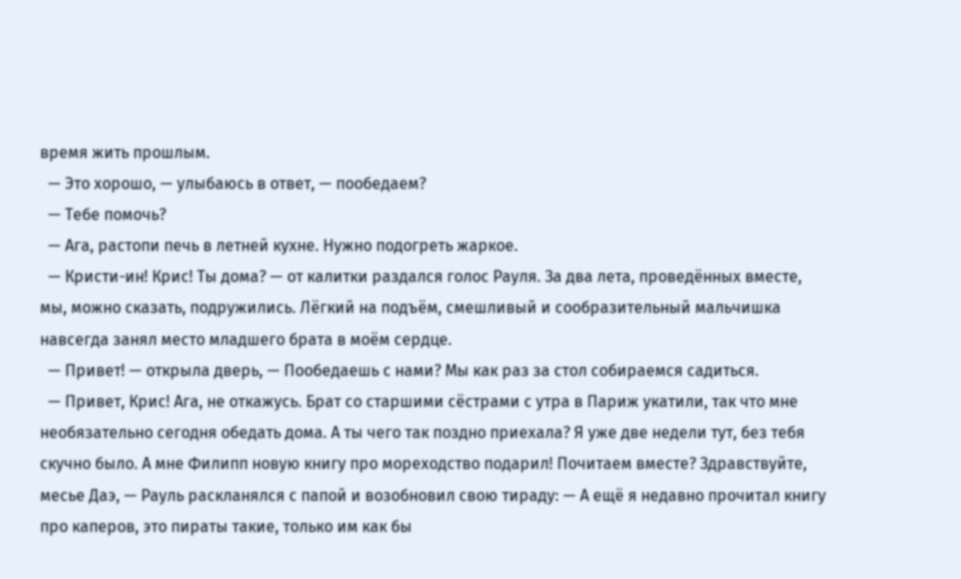время жить прошлым.
  — Это хорошо, — улыбаюсь в ответ, — пообедаем?
  — Тебе помочь?
  — Ага, растопи печь в летней кухне. Нужно подогреть жаркое.
  — Кристи-ин! Крис! Ты дома? — от калитки раздался голос Рауля. За два лета, проведённых вместе, мы, можно сказать, подружились. Лёгкий на подъём, смешливый и сообразительный мальчишка навсегда занял место младшего брата в моём сердце.
  — Привет! — открыла дверь, — Пообедаешь с нами? Мы как раз за стол собираемся садиться.
  — Привет, Крис! Ага, не откажусь. Брат со старшими сёстрами с утра в Париж укатили, так что мне необязательно сегодня обедать дома. А ты чего так поздно приехала? Я уже две недели тут, без тебя скучно было. А мне Филипп новую книгу про мореходство подарил! Почитаем вместе? Здравствуйте, месье Даэ, — Рауль раскланялся с папой и возобновил свою тираду: — А ещё я недавно прочитал книгу про каперов, это пираты такие, только им как бы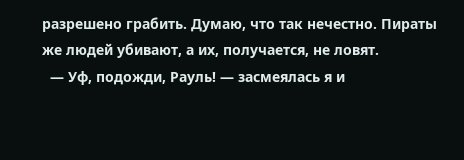разрешено грабить. Думаю, что так нечестно. Пираты же людей убивают, а их, получается, не ловят.
  — Уф, подожди, Рауль! — засмеялась я и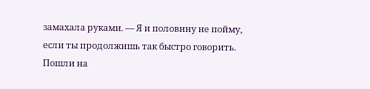замахала руками. — Я и половину не пойму, если ты продолжишь так быстро говорить. Пошли на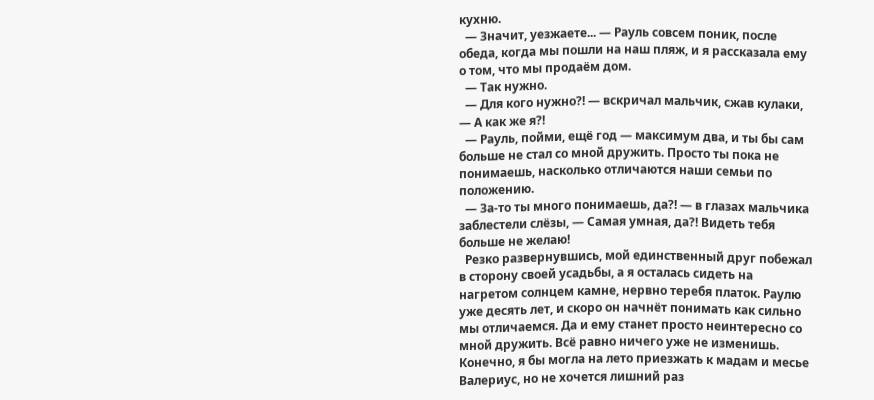кухню.
  — Значит, уезжаете... — Рауль совсем поник, после обеда, когда мы пошли на наш пляж, и я рассказала ему о том, что мы продаём дом.
  — Так нужно.
  — Для кого нужно?! — вскричал мальчик, сжав кулаки, — А как же я?!
  — Рауль, пойми, ещё год — максимум два, и ты бы сам больше не стал со мной дружить. Просто ты пока не понимаешь, насколько отличаются наши семьи по положению.
  — За-то ты много понимаешь, да?! — в глазах мальчика заблестели слёзы, — Самая умная, да?! Видеть тебя больше не желаю!
  Резко развернувшись, мой единственный друг побежал в сторону своей усадьбы, а я осталась сидеть на нагретом солнцем камне, нервно теребя платок. Раулю уже десять лет, и скоро он начнёт понимать как сильно мы отличаемся. Да и ему станет просто неинтересно со мной дружить. Всё равно ничего уже не изменишь. Конечно, я бы могла на лето приезжать к мадам и месье Валериус, но не хочется лишний раз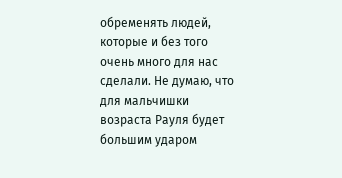обременять людей, которые и без того очень много для нас сделали. Не думаю, что для мальчишки возраста Рауля будет большим ударом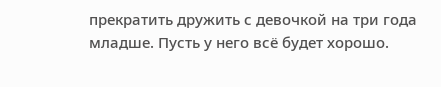прекратить дружить с девочкой на три года младше. Пусть у него всё будет хорошо.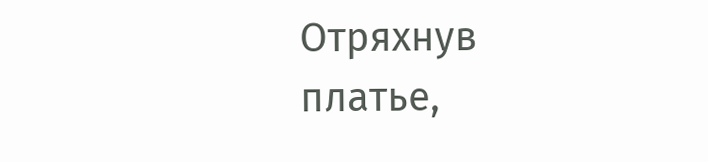Отряхнув платье,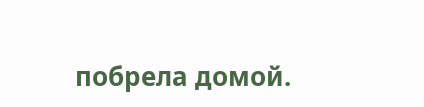побрела домой.